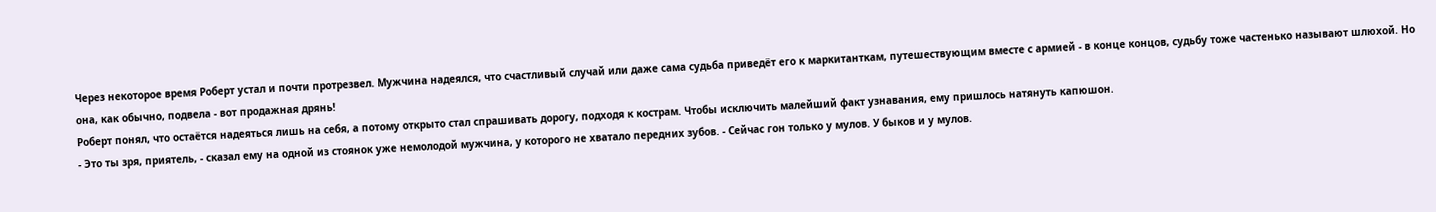Через некоторое время Роберт устал и почти протрезвел. Мужчина надеялся, что счастливый случай или даже сама судьба приведёт его к маркитанткам, путешествующим вместе с армией - в конце концов, судьбу тоже частенько называют шлюхой. Но она, как обычно, подвела - вот продажная дрянь!
Роберт понял, что остаётся надеяться лишь на себя, а потому открыто стал спрашивать дорогу, подходя к кострам. Чтобы исключить малейший факт узнавания, ему пришлось натянуть капюшон.
- Это ты зря, приятель, - сказал ему на одной из стоянок уже немолодой мужчина, у которого не хватало передних зубов. - Сейчас гон только у мулов. У быков и у мулов.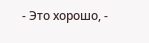- Это хорошо, -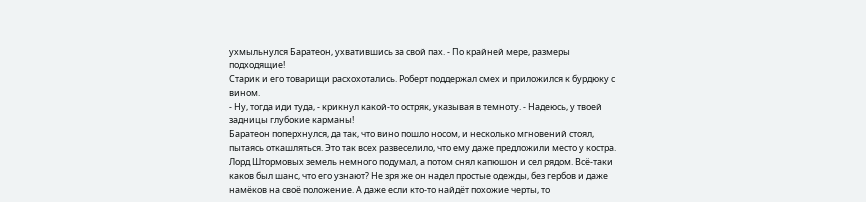ухмыльнулся Баратеон, ухватившись за свой пах. - По крайней мере, размеры подходящие!
Старик и его товарищи расхохотались. Роберт поддержал смех и приложился к бурдюку с вином.
- Ну, тогда иди туда, - крикнул какой-то остряк, указывая в темноту. - Надеюсь, у твоей задницы глубокие карманы!
Баратеон поперхнулся, да так, что вино пошло носом, и несколько мгновений стоял, пытаясь откашляться. Это так всех развеселило, что ему даже предложили место у костра. Лорд Штормовых земель немного подумал, а потом снял капюшон и сел рядом. Всё-таки каков был шанс, что его узнают? Не зря же он надел простые одежды, без гербов и даже намёков на своё положение. А даже если кто-то найдёт похожие черты, то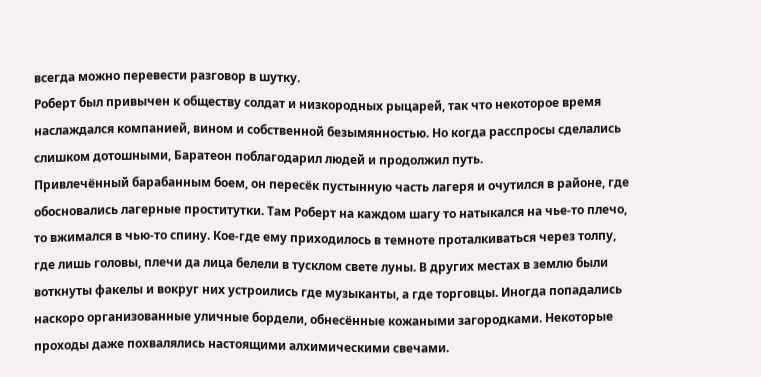всегда можно перевести разговор в шутку.
Роберт был привычен к обществу солдат и низкородных рыцарей, так что некоторое время наслаждался компанией, вином и собственной безымянностью. Но когда расспросы сделались слишком дотошными, Баратеон поблагодарил людей и продолжил путь.
Привлечённый барабанным боем, он пересёк пустынную часть лагеря и очутился в районе, где обосновались лагерные проститутки. Там Роберт на каждом шагу то натыкался на чье-то плечо, то вжимался в чью-то спину. Кое-где ему приходилось в темноте проталкиваться через толпу, где лишь головы, плечи да лица белели в тусклом свете луны. В других местах в землю были воткнуты факелы и вокруг них устроились где музыканты, а где торговцы. Иногда попадались наскоро организованные уличные бордели, обнесённые кожаными загородками. Некоторые проходы даже похвалялись настоящими алхимическими свечами.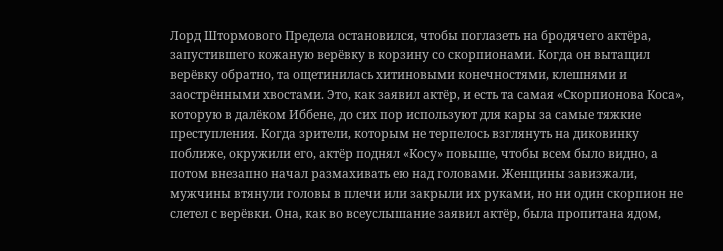Лорд Штормового Предела остановился, чтобы поглазеть на бродячего актёра, запустившего кожаную верёвку в корзину со скорпионами. Когда он вытащил верёвку обратно, та ощетинилась хитиновыми конечностями, клешнями и заострёнными хвостами. Это, как заявил актёр, и есть та самая «Скорпионова Коса», которую в далёком Иббене, до сих пор используют для кары за самые тяжкие преступления. Когда зрители, которым не терпелось взглянуть на диковинку поближе, окружили его, актёр поднял «Косу» повыше, чтобы всем было видно, а потом внезапно начал размахивать ею над головами. Женщины завизжали, мужчины втянули головы в плечи или закрыли их руками, но ни один скорпион не слетел с верёвки. Она, как во всеуслышание заявил актёр, была пропитана ядом,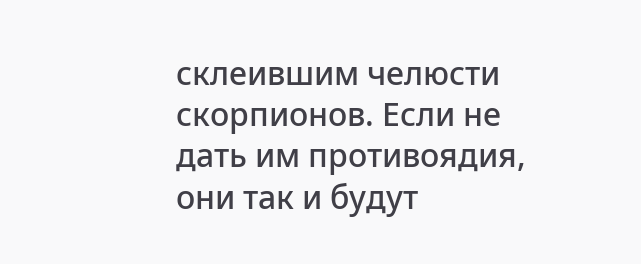склеившим челюсти скорпионов. Если не дать им противоядия, они так и будут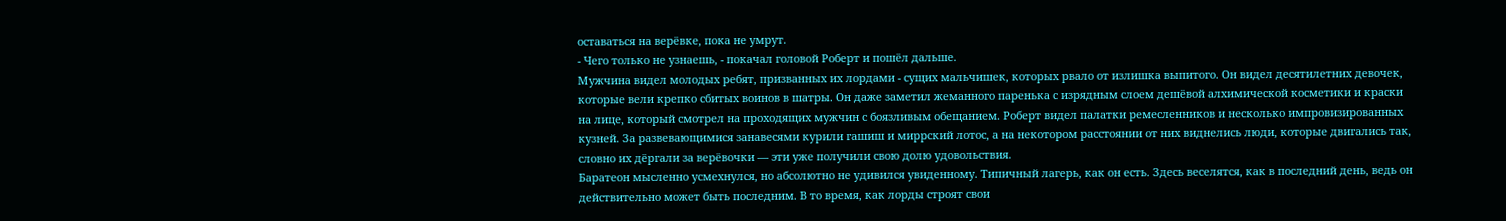оставаться на верёвке, пока не умрут.
- Чего только не узнаешь, - покачал головой Роберт и пошёл дальше.
Мужчина видел молодых ребят, призванных их лордами - сущих мальчишек, которых рвало от излишка выпитого. Он видел десятилетних девочек, которые вели крепко сбитых воинов в шатры. Он даже заметил жеманного паренька с изрядным слоем дешёвой алхимической косметики и краски на лице, который смотрел на проходящих мужчин с боязливым обещанием. Роберт видел палатки ремесленников и несколько импровизированных кузней. За развевающимися занавесями курили гашиш и миррский лотос, а на некотором расстоянии от них виднелись люди, которые двигались так, словно их дёргали за верёвочки — эти уже получили свою долю удовольствия.
Баратеон мысленно усмехнулся, но абсолютно не удивился увиденному. Типичный лагерь, как он есть. Здесь веселятся, как в последний день, ведь он действительно может быть последним. В то время, как лорды строят свои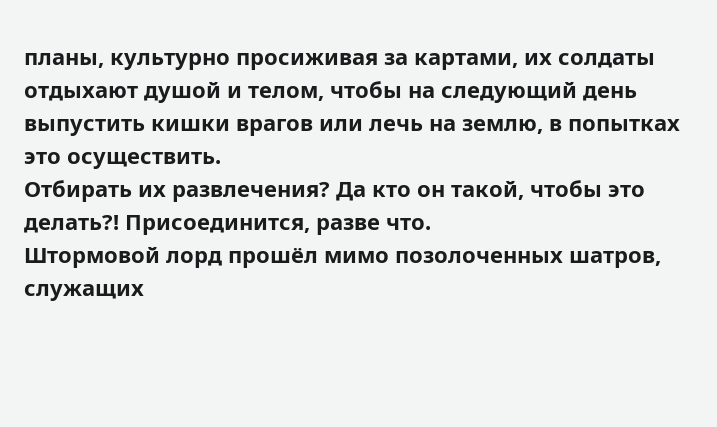планы, культурно просиживая за картами, их солдаты отдыхают душой и телом, чтобы на следующий день выпустить кишки врагов или лечь на землю, в попытках это осуществить.
Отбирать их развлечения? Да кто он такой, чтобы это делать?! Присоединится, разве что.
Штормовой лорд прошёл мимо позолоченных шатров, служащих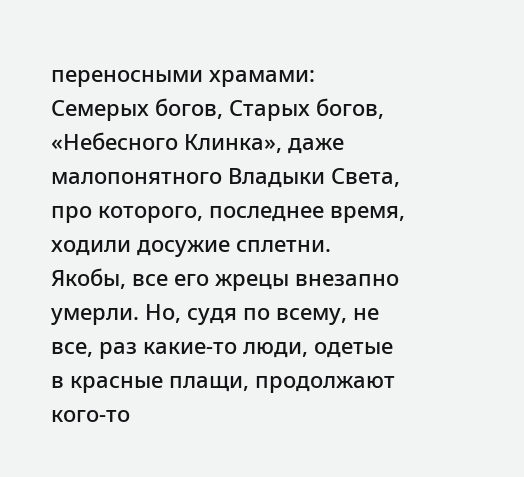переносными храмами: Семерых богов, Старых богов, «Небесного Клинка», даже малопонятного Владыки Света, про которого, последнее время, ходили досужие сплетни. Якобы, все его жрецы внезапно умерли. Но, судя по всему, не все, раз какие-то люди, одетые в красные плащи, продолжают кого-то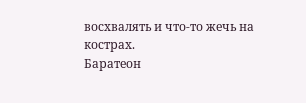восхвалять и что-то жечь на кострах.
Баратеон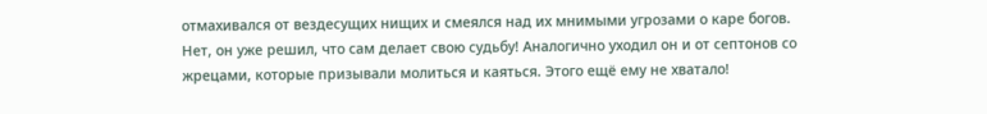отмахивался от вездесущих нищих и смеялся над их мнимыми угрозами о каре богов. Нет, он уже решил, что сам делает свою судьбу! Аналогично уходил он и от септонов со жрецами, которые призывали молиться и каяться. Этого ещё ему не хватало!